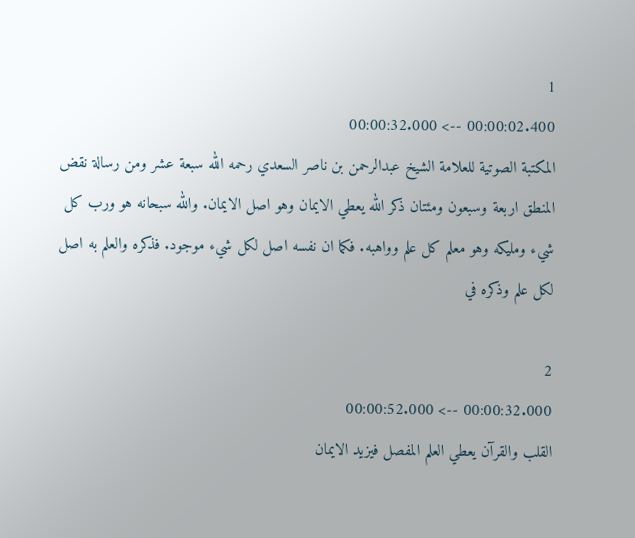1
00:00:02.400 --> 00:00:32.000
المكتبة الصوتية للعلامة الشيخ عبدالرحمن بن ناصر السعدي رحمه الله سبعة عشر ومن رسالة نقض المنطق اربعة وسبعون ومئتان ذكر الله يعطي الايمان وهو اصل الايمان. والله سبحانه هو ورب كل شيء ومليكه وهو معلم كل علم وواهبه. فكما ان نفسه اصل لكل شيء موجود. فذكره والعلم به اصل لكل علم وذكره في

2
00:00:32.000 --> 00:00:52.000
القلب والقرآن يعطي العلم المفصل فيزيد الايمان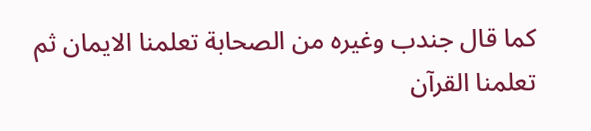كما قال جندب وغيره من الصحابة تعلمنا الايمان ثم تعلمنا القرآن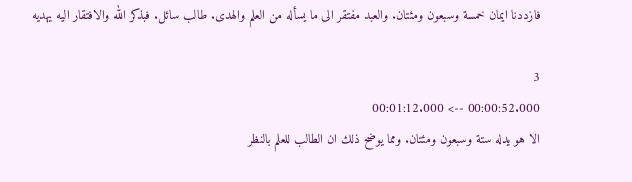فازددنا ايمان خمسة وسبعون ومئتان. والعبد مفتقر الى ما يسأله من العلم والهدى. طالب سائل. فبذكر الله والافتقار اليه يهديه

3
00:00:52.000 --> 00:01:12.000
الا هو يدله ستة وسبعون ومئتان. ومما يوضح ذلك ان الطالب للعلم بالنظر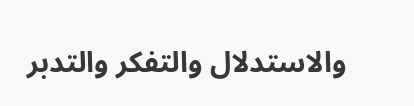والاستدلال والتفكر والتدبر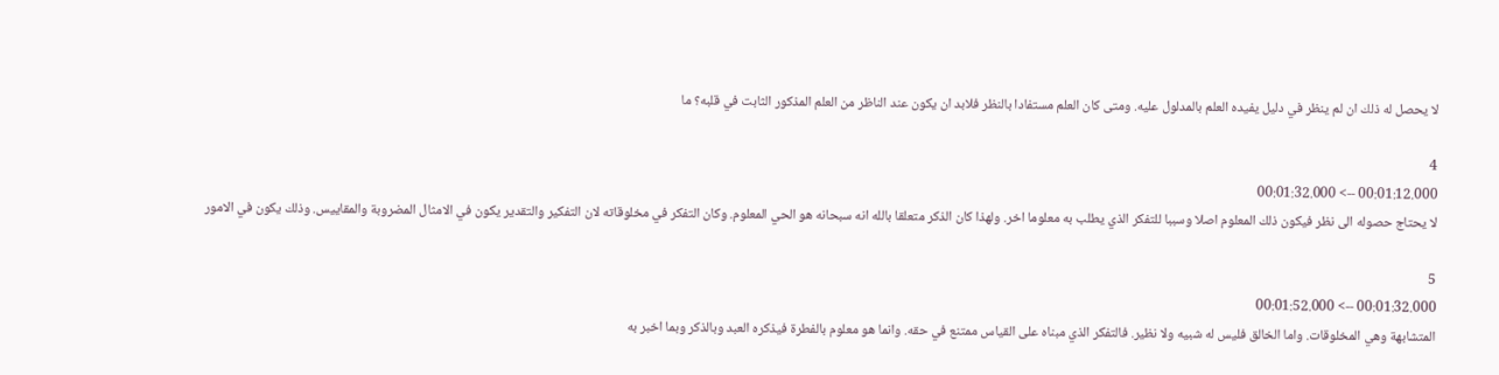لا يحصل له ذلك ان لم ينظر في دليل يفيده العلم بالمدلول عليه. ومتى كان العلم مستفادا بالنظر فلابد ان يكون عند الناظر من العلم المذكور الثابت في قلبه؟ ما

4
00:01:12.000 --> 00:01:32.000
لا يحتاج حصوله الى نظر فيكون ذلك المعلوم اصلا وسببا للتفكر الذي يطلب به معلوما اخر. ولهذا كان الذكر متعلقا بالله انه سبحانه هو الحي المعلوم. وكان التفكر في مخلوقاته لان التفكير والتقدير يكون في الامثال المضروبة والمقاييس. وذلك يكون في الامور

5
00:01:32.000 --> 00:01:52.000
المتشابهة وهي المخلوقات. واما الخالق فليس له شبيه ولا نظير. فالتفكر الذي مبناه على القياس ممتنع في حقه. وانما هو معلوم بالفطرة فيذكره العبد وبالذكر وبما اخبر به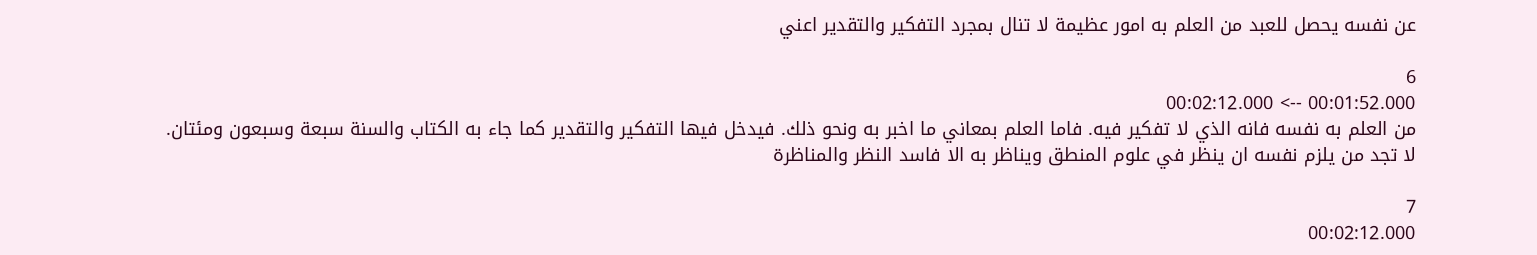عن نفسه يحصل للعبد من العلم به امور عظيمة لا تنال بمجرد التفكير والتقدير اعني

6
00:01:52.000 --> 00:02:12.000
من العلم به نفسه فانه الذي لا تفكير فيه. فاما العلم بمعاني ما اخبر به ونحو ذلك. فيدخل فيها التفكير والتقدير كما جاء به الكتاب والسنة سبعة وسبعون ومئتان. لا تجد من يلزم نفسه ان ينظر في علوم المنطق ويناظر به الا فاسد النظر والمناظرة

7
00:02:12.000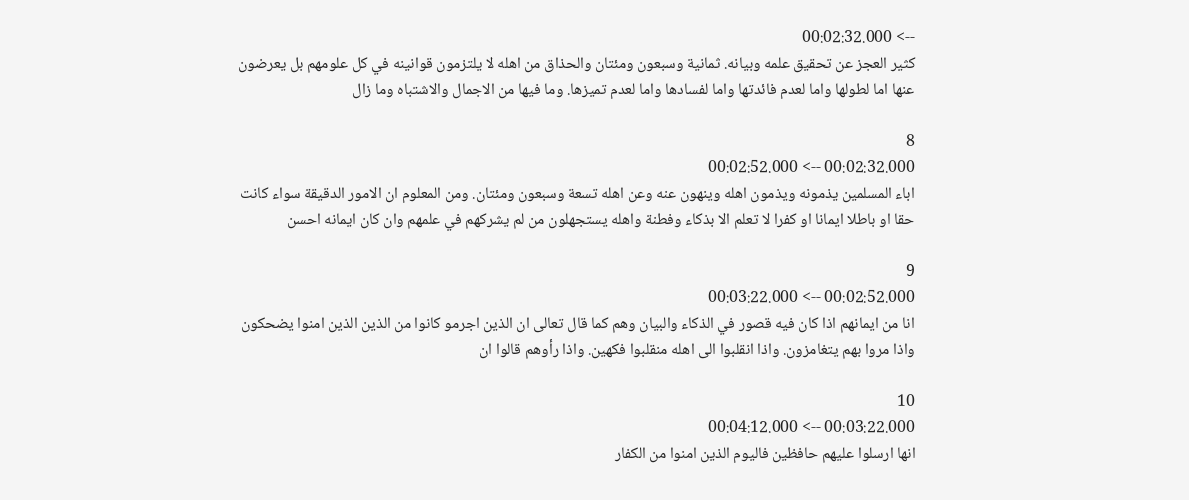--> 00:02:32.000
كثير العجز عن تحقيق علمه وبيانه. ثمانية وسبعون ومئتان والحذاق من اهله لا يلتزمون قوانينه في كل علومهم بل يعرضون عنها اما لطولها واما لعدم فائدتها واما لفسادها واما لعدم تميزها. وما فيها من الاجمال والاشتباه وما زال

8
00:02:32.000 --> 00:02:52.000
اباء المسلمين يذمونه ويذمون اهله وينهون عنه وعن اهله تسعة وسبعون ومئتان. ومن المعلوم ان الامور الدقيقة سواء كانت حقا او باطلا ايمانا او كفرا لا تعلم الا بذكاء وفطنة واهله يستجهلون من لم يشركهم في علمهم وان كان ايمانه احسن

9
00:02:52.000 --> 00:03:22.000
انا من ايمانهم اذا كان فيه قصور في الذكاء والبيان وهم كما قال تعالى ان الذين اجرمو كانوا من الذين الذين امنوا يضحكون واذا مروا بهم يتغامزون. واذا انقلبوا الى اهله منقلبوا فكهين. واذا رأوهم قالوا ان

10
00:03:22.000 --> 00:04:12.000
انها ارسلوا عليهم حافظين فاليوم الذين امنوا من الكفار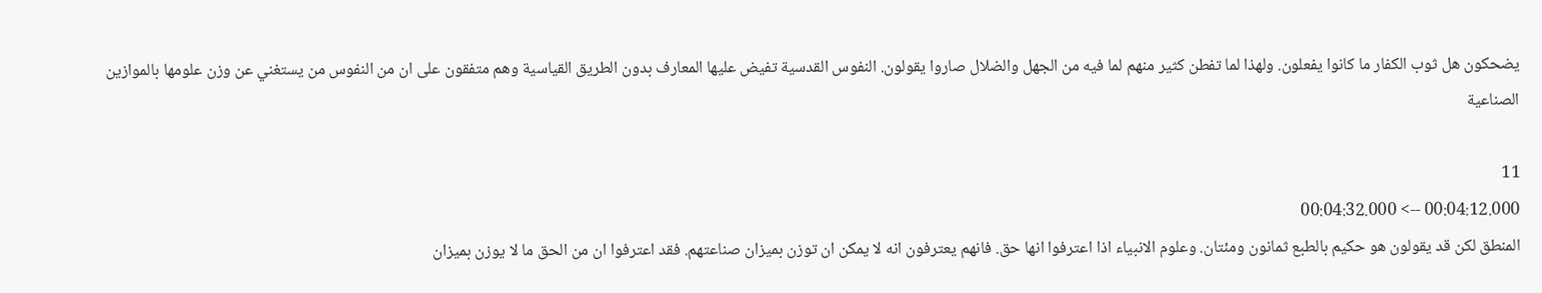يضحكون هل ثوب الكفار ما كانوا يفعلون. ولهذا لما تفطن كثير منهم لما فيه من الجهل والضلال صاروا يقولون. النفوس القدسية تفيض عليها المعارف بدون الطريق القياسية وهم متفقون على ان من النفوس من يستغني عن وزن علومها بالموازين الصناعية

11
00:04:12.000 --> 00:04:32.000
المنطق لكن قد يقولون هو حكيم بالطبع ثمانون ومئتان. وعلوم الانبياء اذا اعترفوا انها حق. فانهم يعترفون انه لا يمكن ان توزن بميزان صناعتهم. فقد اعترفوا ان من الحق ما لا يوزن بميزان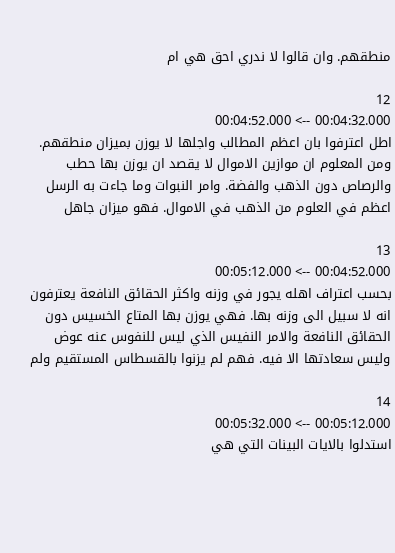منطقهم. وان قالوا لا ندري احق هي ام

12
00:04:32.000 --> 00:04:52.000
اطل اعترفوا بان اعظم المطالب واجلها لا يوزن بميزان منطقهم. ومن المعلوم ان موازين الاموال لا يقصد ان يوزن بها حطب والرصاص دون الذهب والفضة. وامر النبوات وما جاءت به الرسل اعظم في العلوم من الذهب في الاموال. فهو ميزان جاهل

13
00:04:52.000 --> 00:05:12.000
بحسب اعتراف اهله يجور في وزنه واكثر الحقائق النافعة يعترفون انه لا سبيل الى وزنه بها. فهي يوزن بها المتاع الخسيس دون الحقائق النافعة والامر النفيس الذي ليس للنفوس عنه عوض وليس سعادتها الا فيه. فهم لم يزنوا بالقسطاس المستقيم ولم

14
00:05:12.000 --> 00:05:32.000
استدلوا بالايات البينات التي هي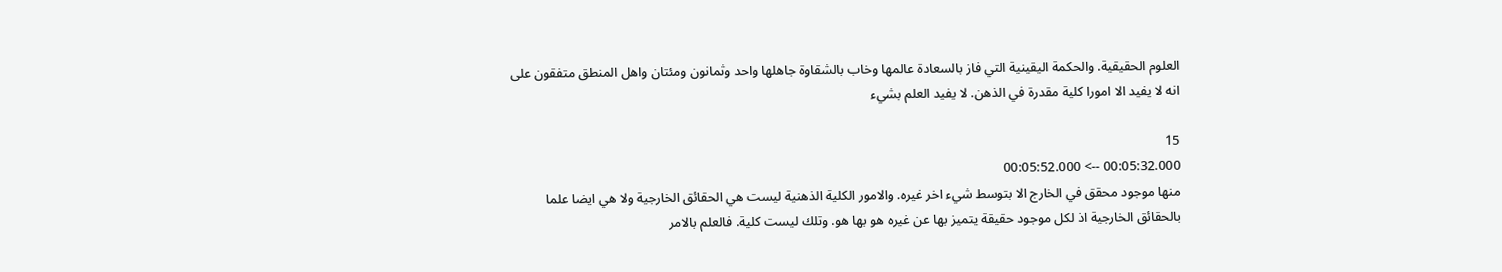العلوم الحقيقية. والحكمة اليقينية التي فاز بالسعادة عالمها وخاب بالشقاوة جاهلها واحد وثمانون ومئتان واهل المنطق متفقون على انه لا يفيد الا امورا كلية مقدرة في الذهن. لا يفيد العلم بشيء

15
00:05:32.000 --> 00:05:52.000
منها موجود محقق في الخارج الا بتوسط شيء اخر غيره. والامور الكلية الذهنية ليست هي الحقائق الخارجية ولا هي ايضا علما بالحقائق الخارجية اذ لكل موجود حقيقة يتميز بها عن غيره هو بها هو. وتلك ليست كلية. فالعلم بالامر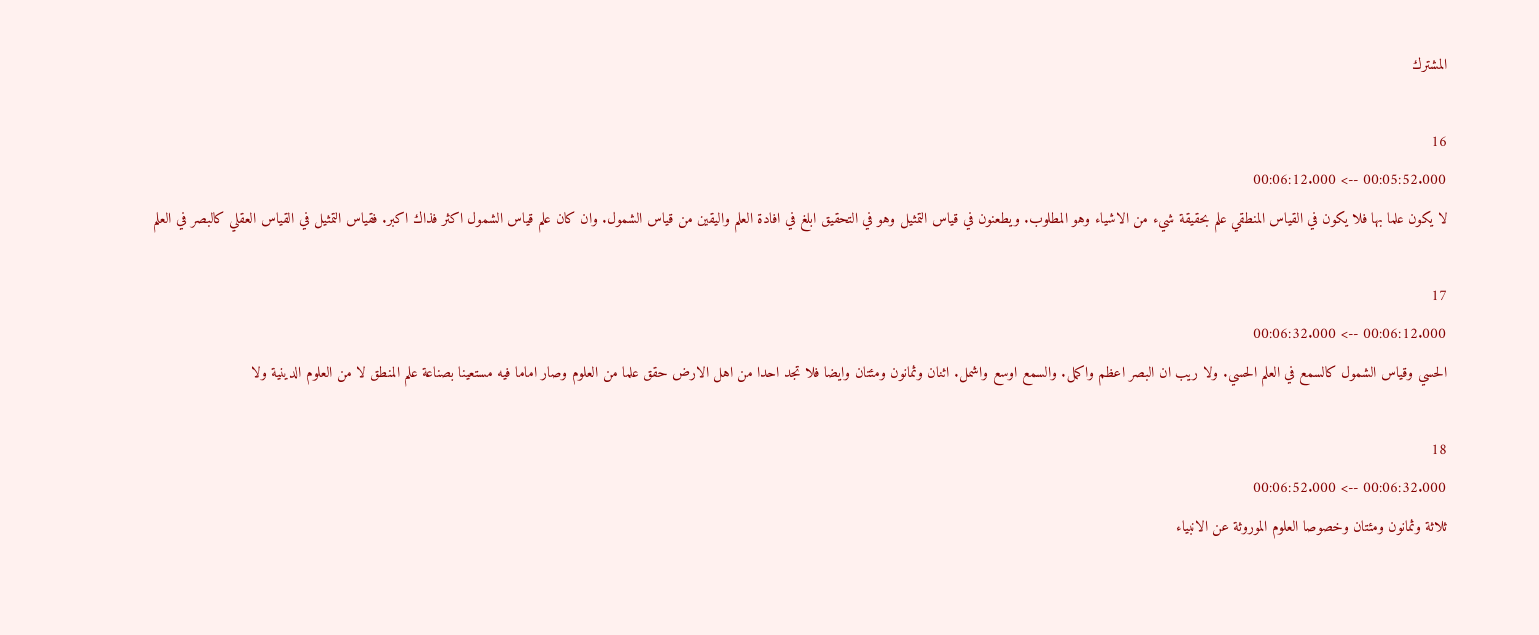المشترك

16
00:05:52.000 --> 00:06:12.000
لا يكون علما بها فلا يكون في القياس المنطقي علم بحقيقة شيء من الاشياء وهو المطلوب. ويطعنون في قياس التمثيل وهو في التحقيق ابلغ في افادة العلم واليقين من قياس الشمول. وان كان علم قياس الشمول اكثر فذاك اكبر. فقياس التمثيل في القياس العقلي كالبصر في العلم

17
00:06:12.000 --> 00:06:32.000
الحسي وقياس الشمول كالسمع في العلم الحسي. ولا ريب ان البصر اعظم واكمل. والسمع اوسع واشمل. اثنان وثمانون ومئتان وايضا فلا تجد احدا من اهل الارض حقق علما من العلوم وصار اماما فيه مستعينا بصناعة علم المنطق لا من العلوم الدينية ولا

18
00:06:32.000 --> 00:06:52.000
ثلاثة وثمانون ومئتان وخصوصا العلوم الموروثة عن الانبياء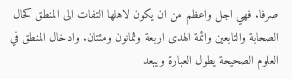صرفا. فهي اجل واعظم من ان يكون لاهلها التفات الى المنطق كحال الصحابة والتابعين وائمة الهدى اربعة وثمانون ومئتان. وادخال المنطق في العلوم الصحيحة يطول العبارة ويبعد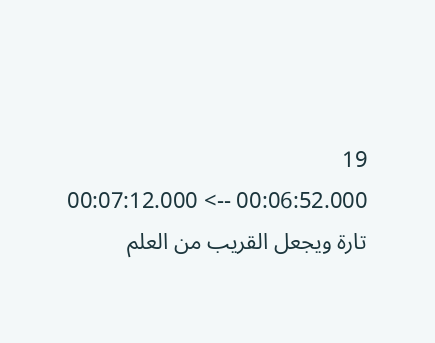19
00:06:52.000 --> 00:07:12.000
تارة ويجعل القريب من العلم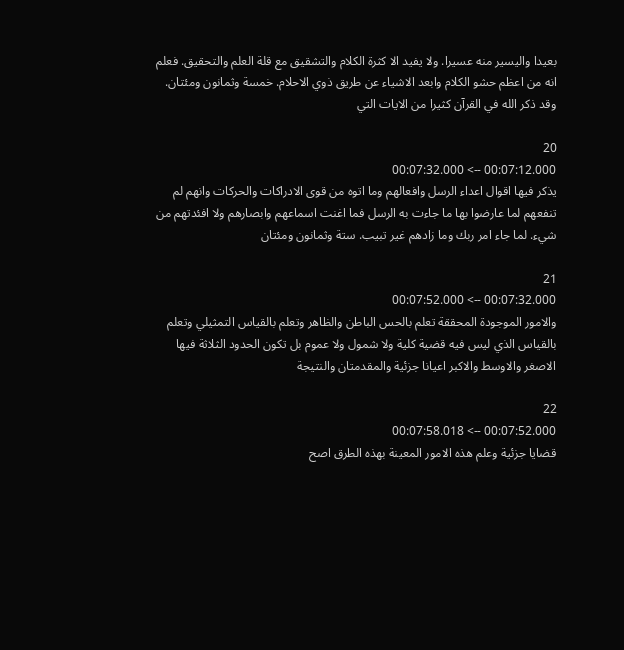بعيدا واليسير منه عسيرا. ولا يفيد الا كثرة الكلام والتشقيق مع قلة العلم والتحقيق. فعلم انه من اعظم حشو الكلام وابعد الاشياء عن طريق ذوي الاحلام. خمسة وثمانون ومئتان. وقد ذكر الله في القرآن كثيرا من الايات التي

20
00:07:12.000 --> 00:07:32.000
يذكر فيها اقوال اعداء الرسل وافعالهم وما اتوه من قوى الادراكات والحركات وانهم لم تنفعهم لما عارضوا بها ما جاءت به الرسل فما اغنت اسماعهم وابصارهم ولا افئدتهم من شيء. لما جاء امر ربك وما زادهم غير تبيب. ستة وثمانون ومئتان

21
00:07:32.000 --> 00:07:52.000
والامور الموجودة المحققة تعلم بالحس الباطن والظاهر وتعلم بالقياس التمثيلي وتعلم بالقياس الذي ليس فيه قضية كلية ولا شمول ولا عموم بل تكون الحدود الثلاثة فيها الاصغر والاوسط والاكبر اعيانا جزئية والمقدمتان والنتيجة

22
00:07:52.000 --> 00:07:58.018
قضايا جزئية وعلم هذه الامور المعينة بهذه الطرق اصح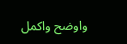واوضح واكمل